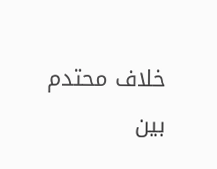خلاف محتدم بين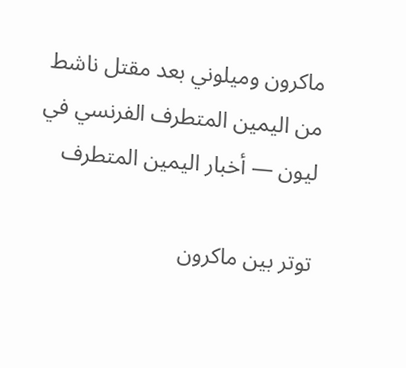ماكرون وميلوني بعد مقتل ناشط من اليمين المتطرف الفرنسي في ليون — أخبار اليمين المتطرف

توتر بين ماكرون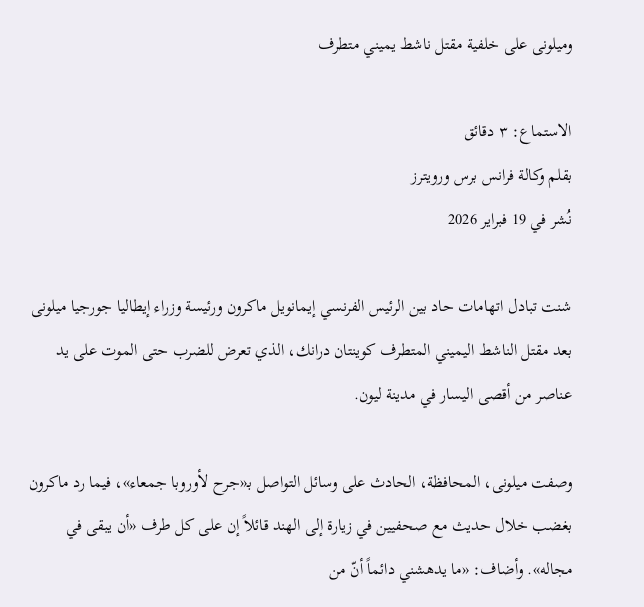وميلونى على خلفية مقتل ناشط يميني متطرف

الاستماع: ٣ دقائق
بقلم وكالة فرانس برس ورويترز
نُشر في 19 فبراير 2026

شنت تبادل اتهامات حاد بين الرئيس الفرنسي إيمانويل ماكرون ورئيسة وزراء إيطاليا جورجيا ميلونى بعد مقتل الناشط اليميني المتطرف كوينتان درانك، الذي تعرض للضرب حتى الموت على يد عناصر من أقصى اليسار في مدينة ليون.

وصفت ميلونى، المحافظة، الحادث على وسائل التواصل بـ«جرح لأوروبا جمعاء»، فيما رد ماكرون بغضب خلال حديث مع صحفيين في زيارة إلى الهند قائلاً إن على كل طرف «أن يبقى في مجاله». وأضاف: «ما يدهشني دائماً أنّ من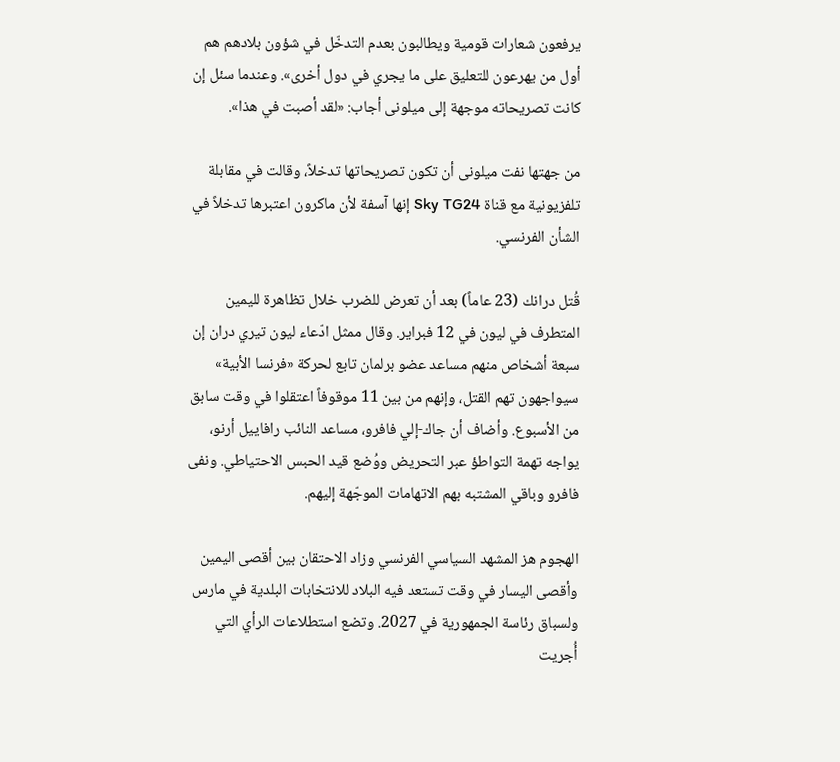يرفعون شعارات قومية ويطالبون بعدم التدخّل في شؤون بلادهم هم أول من يهرعون للتعليق على ما يجري في دول أخرى». وعندما سئل إن كانت تصريحاته موجهة إلى ميلونى أجاب: «لقد أصبت في هذا».

من جهتها نفت ميلونى أن تكون تصريحاتها تدخلاً، وقالت في مقابلة تلفزيونية مع قناة Sky TG24 إنها آسفة لأن ماكرون اعتبرها تدخلاً في الشأن الفرنسي.

قُتل درانك (23 عاماً) بعد أن تعرض للضرب خلال تظاهرة لليمين المتطرف في ليون في 12 فبراير. وقال ممثل ادّعاء ليون تيري دران إن سبعة أشخاص منهم مساعد عضو برلمان تابع لحركة «فرنسا الأبية» سيواجهون تهم القتل، وإنهم من بين 11 موقوفاً اعتقلوا في وقت سابق من الأسبوع. وأضاف أن جاك-إلي فافرو، مساعد النائب رافاييل أرنو، يواجه تهمة التواطؤ عبر التحريض ووُضع قيد الحبس الاحتياطي. ونفى فافرو وباقي المشتبه بهم الاتهامات الموجّهة إليهم.

الهجوم هز المشهد السياسي الفرنسي وزاد الاحتقان بين أقصى اليمين وأقصى اليسار في وقت تستعد فيه البلاد للانتخابات البلدية في مارس ولسباق رئاسة الجمهورية في 2027. وتضع استطلاعات الرأي التي أُجريت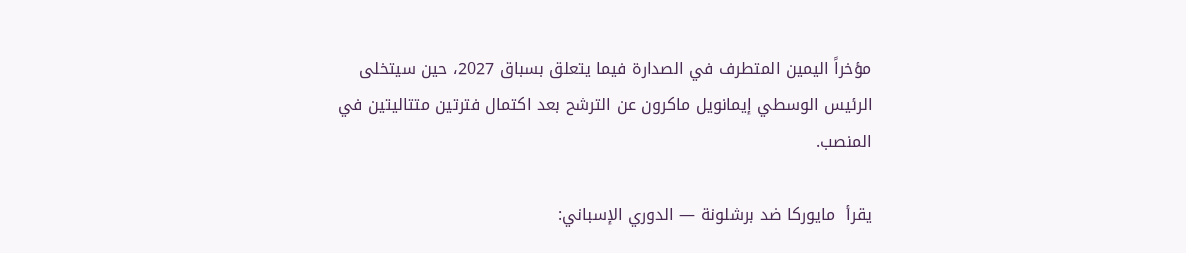مؤخراً اليمين المتطرف في الصدارة فيما يتعلق بسباق 2027، حين سيتخلى الرئيس الوسطي إيمانويل ماكرون عن الترشح بعد اكتمال فترتين متتاليتين في المنصب.

يقرأ  مايوركا ضد برشلونة — الدوري الإسباني: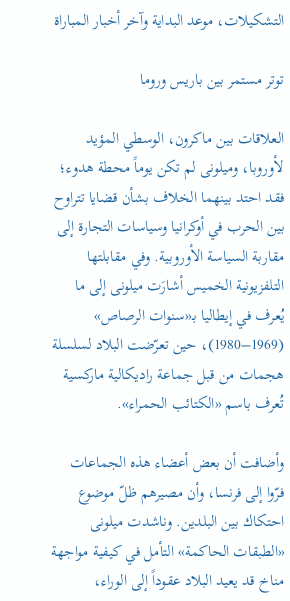التشكيلات، موعد البداية وآخر أخبار المباراة

توتر مستمر بين باريس وروما

العلاقات بين ماكرون، الوسطي المؤيد لأوروبا، وميلونى لم تكن يوماً محطة هدوء؛ فقد احتد بينهما الخلاف بشأن قضايا تتراوح بين الحرب في أوكرانيا وسياسات التجارة إلى مقاربة السياسة الأوروبية. وفي مقابلتها التلفزيونية الخميس أشارَت ميلونى إلى ما يُعرف في إيطاليا بـ«سنوات الرصاص» (1969–1980)، حين تعرّضت البلاد لسلسلة هجمات من قبل جماعة راديكالية ماركسية تُعرف باسم «الكتائب الحمراء».

وأضافت أن بعض أعضاء هذه الجماعات فرّوا إلى فرنسا، وأن مصيرهم ظلّ موضوع احتكاك بين البلدين. وناشدت ميلونى «الطبقات الحاكمة» التأمل في كيفية مواجهة مناخ قد يعيد البلاد عقوداً إلى الوراء،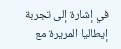في إشارة إلى تجربة إيطاليا المريرة مع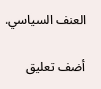العنف السياسي.

أضف تعليق